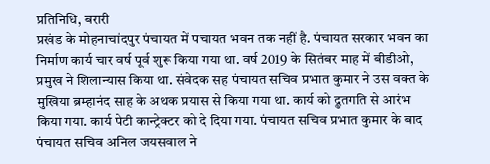प्रतिनिधि, बरारी
प्रखंड के मोहनाचांदपुर पंचायत में पचायत भवन तक नहीं है. पंचायत सरकार भवन का निर्माण कार्य चार वर्ष पूर्व शुरू किया गया था. वर्ष 2019 के सितंबर माह में बीडीओ, प्रमुख ने शिलान्यास किया था. संवेदक सह पंचायत सचिव प्रभात कुमार ने उस वक्त के मुखिया ब्रम्हानंद साह के अथक प्रयास से किया गया था. कार्य को द्रुतगति से आरंभ किया गया. कार्य पेटी कान्ट्रेक्टर को दे दिया गया. पंचायत सचिव प्रभात कुमार के बाद पंचायत सचिव अनिल जयसवाल ने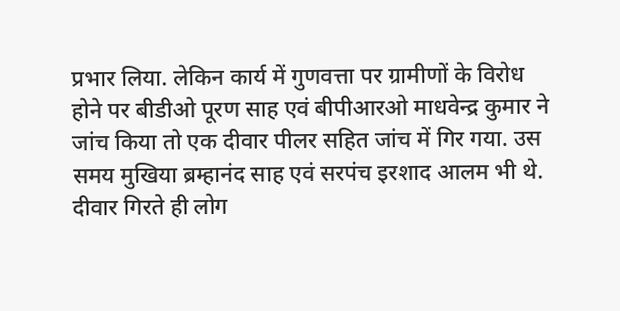प्रभार लिया. लेकिन कार्य में गुणवत्ता पर ग्रामीणों के विरोध होने पर बीडीओ पूरण साह एवं बीपीआरओ माधवेन्द्र कुमार ने जांच किया तो एक दीवार पीलर सहित जांच में गिर गया. उस समय मुखिया ब्रम्हानंद साह एवं सरपंच इरशाद आलम भी थे. दीवार गिरते ही लोग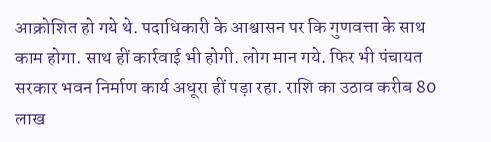आक्रोशित हो गये थे. पदाधिकारी के आश्वासन पर कि गुणवत्ता के साथ काम होगा. साथ हीं कार्रवाई भी होगी. लोग मान गये. फिर भी पंचायत सरकार भवन निर्माण कार्य अधूरा हीं पड़ा रहा. राशि का उठाव करीब 80 लाख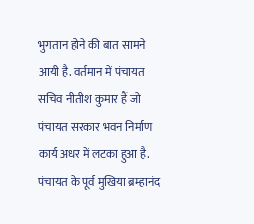भुगतान होने की बात सामने आयी है. वर्तमान में पंचायत सचिव नीतीश कुमार हैं जो पंचायत सरकार भवन निर्माण कार्य अधर में लटका हुआ है. पंचायत के पूर्व मुखिया ब्रम्हानंद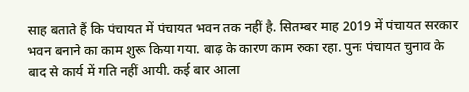साह बताते हैं कि पंचायत में पंचायत भवन तक नहीं है. सितम्बर माह 2019 में पंचायत सरकार भवन बनाने का काम शुरू किया गया. बाढ़ के कारण काम रुका रहा. पुनः पंचायत चुनाव के बाद से कार्य में गति नहीं आयी. कई बार आला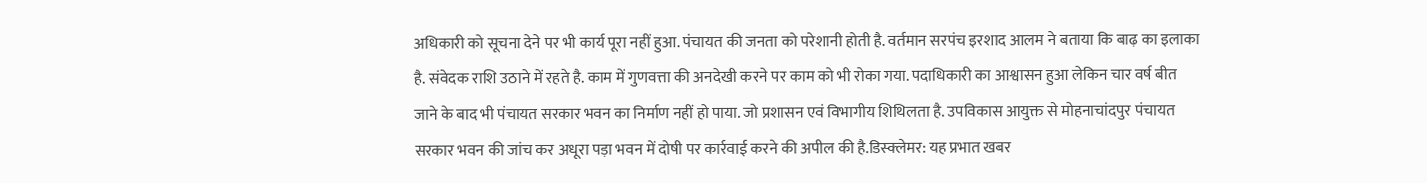अधिकारी को सूचना देने पर भी कार्य पूरा नहीं हुआ. पंचायत की जनता को परेशानी होती है. वर्तमान सरपंच इरशाद आलम ने बताया कि बाढ़ का इलाका है. संवेदक राशि उठाने में रहते है. काम में गुणवत्ता की अनदेखी करने पर काम को भी रोका गया. पदाधिकारी का आश्वासन हुआ लेकिन चार वर्ष बीत जाने के बाद भी पंचायत सरकार भवन का निर्माण नहीं हो पाया. जो प्रशासन एवं विभागीय शिथिलता है. उपविकास आयुक्त से मोहनाचांदपुर पंचायत सरकार भवन की जांच कर अधूरा पड़ा भवन में दोषी पर कार्रवाई करने की अपील की है.डिस्क्लेमर: यह प्रभात खबर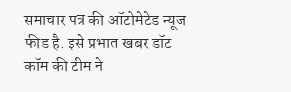समाचार पत्र की ऑटोमेटेड न्यूज फीड है. इसे प्रभात खबर डॉट कॉम की टीम ने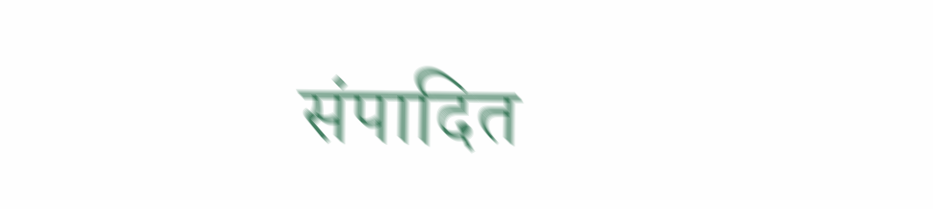संपादित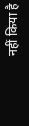नहीं किया है